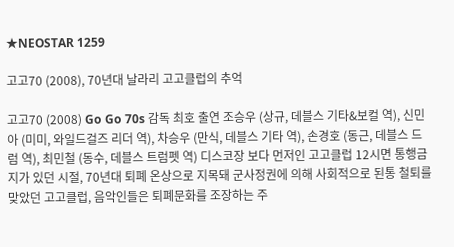★NEOSTAR 1259

고고70 (2008), 70년대 날라리 고고클럽의 추억

고고70 (2008) Go Go 70s 감독 최호 출연 조승우 (상규, 데블스 기타&보컬 역), 신민아 (미미, 와일드걸즈 리더 역), 차승우 (만식, 데블스 기타 역), 손경호 (동근, 데블스 드럼 역), 최민철 (동수, 데블스 트럼펫 역) 디스코장 보다 먼저인 고고클럽 12시면 통행금지가 있던 시절, 70년대 퇴폐 온상으로 지목돼 군사정권에 의해 사회적으로 된통 철퇴를 맞았던 고고클럽, 음악인들은 퇴폐문화를 조장하는 주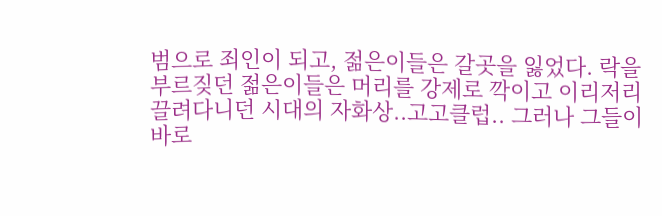범으로 죄인이 되고, 젊은이들은 갈곳을 잃었다. 락을 부르짖던 젊은이들은 머리를 강제로 깍이고 이리저리 끌려다니던 시대의 자화상..고고클럽.. 그러나 그들이 바로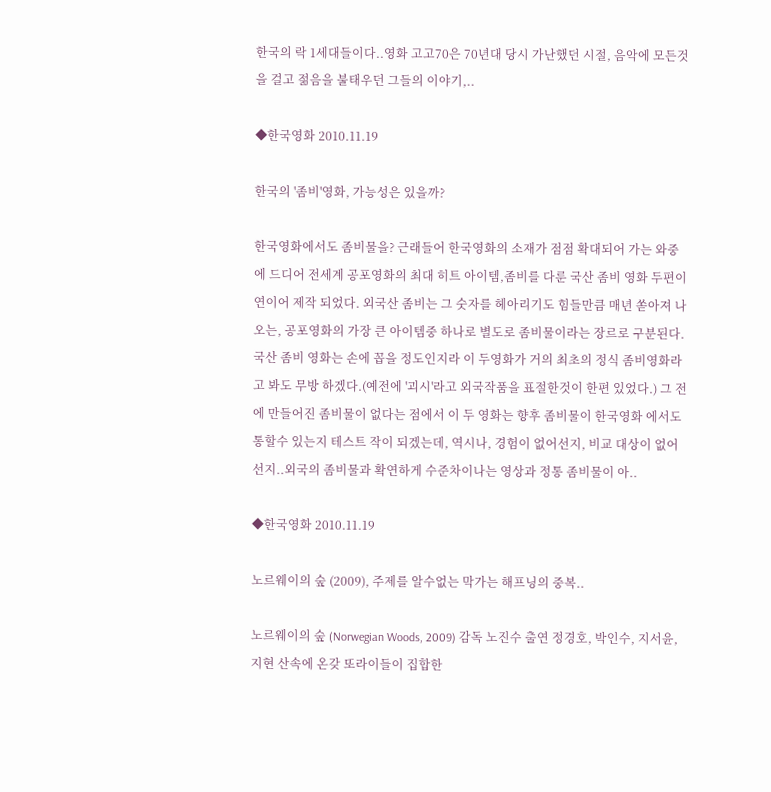한국의 락 1세대들이다..영화 고고70은 70년대 당시 가난했던 시절, 음악에 모든것을 걸고 젊음을 불태우던 그들의 이야기,..

◆한국영화 2010.11.19

한국의 '좀비'영화, 가능성은 있을까?

한국영화에서도 좀비물을? 근래들어 한국영화의 소재가 점점 확대되어 가는 와중에 드디어 전세계 공포영화의 최대 히트 아이템,좀비를 다룬 국산 좀비 영화 두편이 연이어 제작 되었다. 외국산 좀비는 그 숫자를 헤아리기도 힘들만큼 매년 쏟아져 나오는, 공포영화의 가장 큰 아이템중 하나로 별도로 좀비물이라는 장르로 구분된다. 국산 좀비 영화는 손에 꼽을 정도인지라 이 두영화가 거의 최초의 정식 좀비영화라고 봐도 무방 하겠다.(예전에 '괴시'라고 외국작품을 표절한것이 한편 있었다.) 그 전에 만들어진 좀비물이 없다는 점에서 이 두 영화는 향후 좀비물이 한국영화 에서도 통할수 있는지 테스트 작이 되겠는데, 역시나, 경험이 없어선지, 비교 대상이 없어선지..외국의 좀비물과 확연하게 수준차이나는 영상과 정통 좀비물이 아..

◆한국영화 2010.11.19

노르웨이의 숲 (2009), 주제를 알수없는 막가는 해프닝의 중복..

노르웨이의 숲 (Norwegian Woods, 2009) 감독 노진수 출연 정경호, 박인수, 지서윤, 지현 산속에 온갖 또라이들이 집합한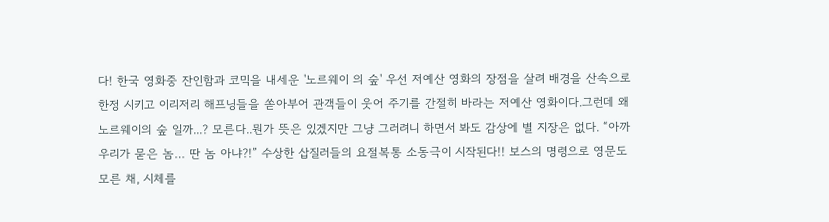다! 한국 영화중 잔인함과 코믹을 내세운 '노르웨이 의 숲' 우선 저예산 영화의 장점을 살려 배경을 산속으로 한정 시키고 이리저리 해프닝들을 쏟아부어 관객들이 웃어 주기를 간절히 바라는 저예산 영화이다.그런데 왜 노르웨이의 숲 일까...? 모른다..뭔가 뜻은 있겠지만 그냥 그러려니 하면서 봐도 감상에 별 지장은 없다. “아까 우리가 묻은 놈… 딴 놈 아냐?!” 수상한 삽질러들의 요절복통 소동극이 시작된다!! 보스의 명령으로 영문도 모른 채, 시체를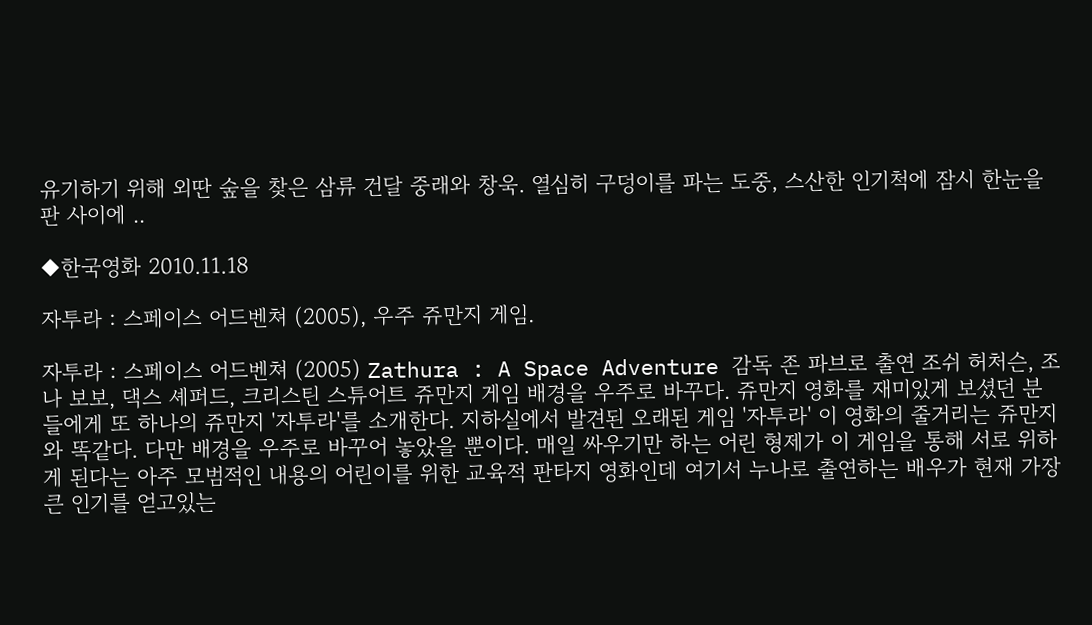유기하기 위해 외딴 숲을 찾은 삼류 건달 중래와 창욱. 열심히 구덩이를 파는 도중, 스산한 인기척에 잠시 한눈을 판 사이에 ..

◆한국영화 2010.11.18

자투라 : 스페이스 어드벤쳐 (2005), 우주 쥬만지 게임.

자투라 : 스페이스 어드벤쳐 (2005) Zathura : A Space Adventure 감독 존 파브로 출연 조쉬 허처슨, 조나 보보, 댁스 셰퍼드, 크리스틴 스튜어트 쥬만지 게임 배경을 우주로 바꾸다. 쥬만지 영화를 재미있게 보셨던 분들에게 또 하나의 쥬만지 '자투라'를 소개한다. 지하실에서 발견된 오래된 게임 '자투라' 이 영화의 줄거리는 쥬만지와 똑같다. 다만 배경을 우주로 바꾸어 놓았을 뿐이다. 매일 싸우기만 하는 어린 형제가 이 게임을 통해 서로 위하게 된다는 아주 모범적인 내용의 어린이를 위한 교육적 판타지 영화인데 여기서 누나로 출연하는 배우가 현재 가장 큰 인기를 얻고있는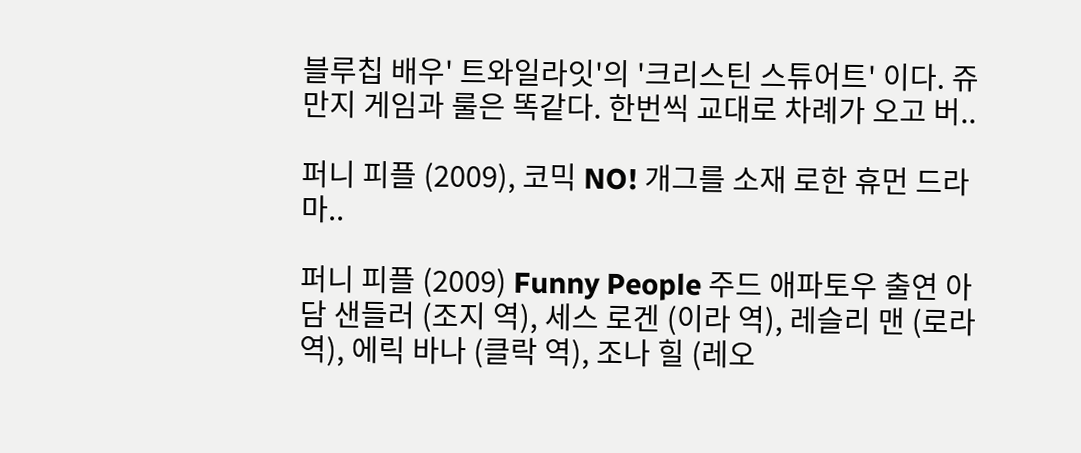블루칩 배우' 트와일라잇'의 '크리스틴 스튜어트' 이다. 쥬만지 게임과 룰은 똑같다. 한번씩 교대로 차례가 오고 버..

퍼니 피플 (2009), 코믹 NO! 개그를 소재 로한 휴먼 드라마..

퍼니 피플 (2009) Funny People 주드 애파토우 출연 아담 샌들러 (조지 역), 세스 로겐 (이라 역), 레슬리 맨 (로라 역), 에릭 바나 (클락 역), 조나 힐 (레오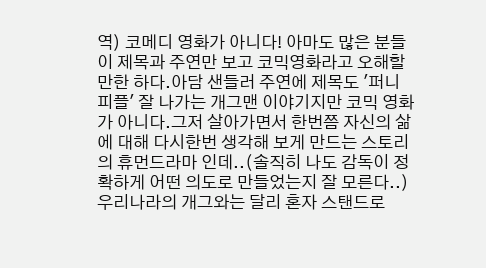역) 코메디 영화가 아니다! 아마도 많은 분들이 제목과 주연만 보고 코믹영화라고 오해할만한 하다.아담 샌들러 주연에 제목도 '퍼니 피플' 잘 나가는 개그맨 이야기지만 코믹 영화가 아니다.그저 살아가면서 한번쯤 자신의 삶에 대해 다시한번 생각해 보게 만드는 스토리의 휴먼드라마 인데..(솔직히 나도 감독이 정확하게 어떤 의도로 만들었는지 잘 모른다..) 우리나라의 개그와는 달리 혼자 스탠드로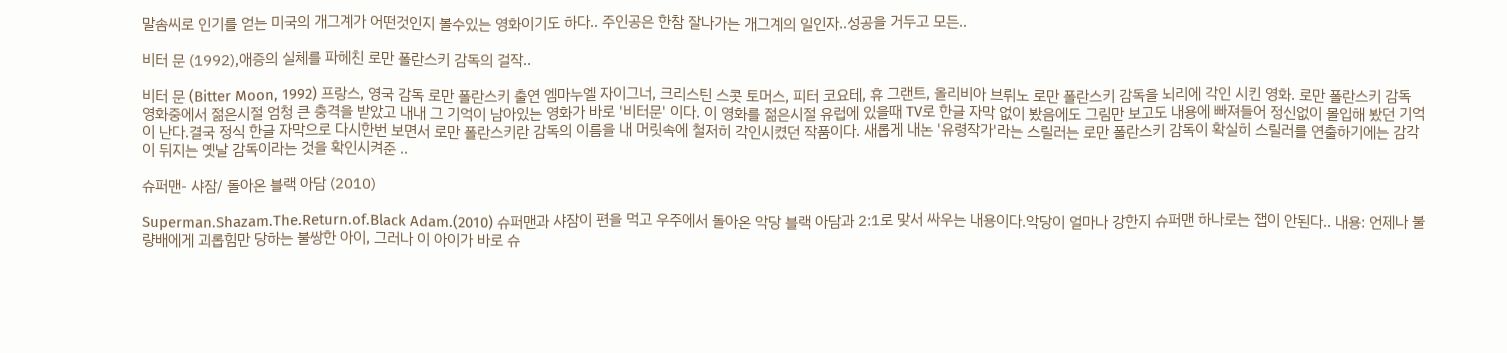말솜씨로 인기를 얻는 미국의 개그계가 어떤것인지 볼수있는 영화이기도 하다.. 주인공은 한참 잘나가는 개그계의 일인자..성공을 거두고 모든..

비터 문 (1992),애증의 실체를 파헤친 로만 폴란스키 감독의 걸작..

비터 문 (Bitter Moon, 1992) 프랑스, 영국 감독 로만 폴란스키 출연 엠마누엘 자이그너, 크리스틴 스콧 토머스, 피터 코요테, 휴 그랜트, 올리비아 브뤼노 로만 폴란스키 감독을 뇌리에 각인 시킨 영화. 로만 폴란스키 감독 영화중에서 젊은시절 엄청 큰 충격을 받았고 내내 그 기억이 남아있는 영화가 바로 '비터문' 이다. 이 영화를 젊은시절 유럽에 있을때 TV로 한글 자막 없이 봤음에도 그림만 보고도 내용에 빠져들어 정신없이 몰입해 봤던 기억이 난다.결국 정식 한글 자막으로 다시한번 보면서 로만 폴란스키란 감독의 이름을 내 머릿속에 철저히 각인시켰던 작품이다. 새롭게 내논 '유령작가'라는 스릴러는 로만 폴란스키 감독이 확실히 스릴러를 연출하기에는 감각이 뒤지는 옛날 감독이라는 것을 확인시켜준 ..

슈퍼맨- 샤잠/ 돌아온 블랙 아담 (2010)

Superman.Shazam.The.Return.of.Black Adam.(2010) 슈퍼맨과 샤잠이 편을 먹고 우주에서 돌아온 악당 블랙 아담과 2:1로 맞서 싸우는 내용이다.악당이 얼마나 강한지 슈퍼맨 하나로는 잽이 안된다.. 내용: 언제나 불량배에게 괴롭힘만 당하는 불쌍한 아이, 그러나 이 아이가 바로 슈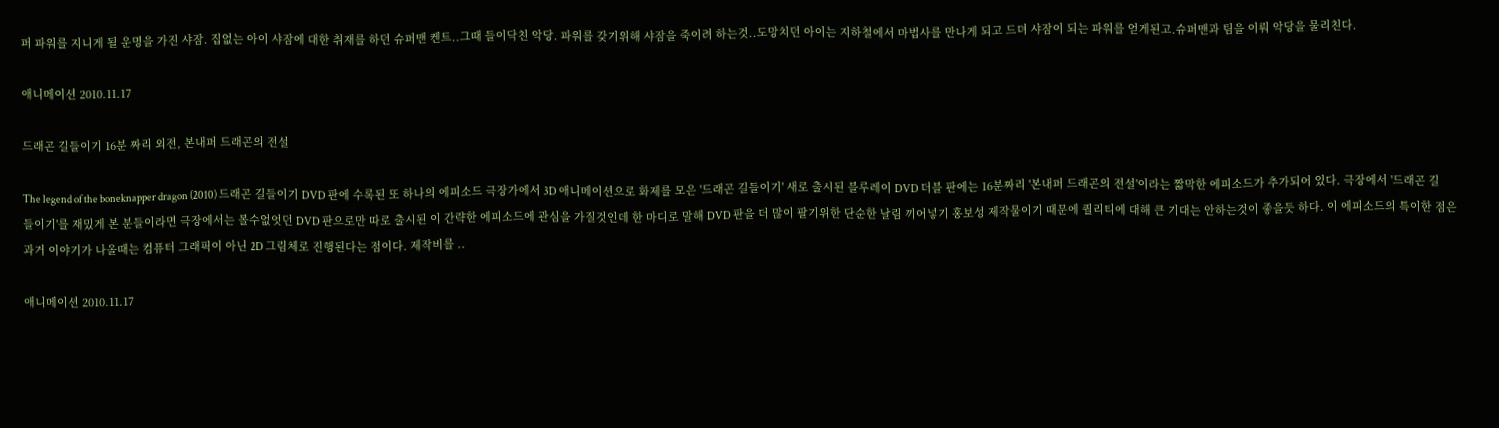퍼 파워를 지니게 될 운명을 가진 샤잠. 집없는 아이 샤잠에 대한 취재를 하던 슈퍼맨 켄트..그때 들이닥친 악당. 파워를 갖기위해 샤잠을 죽이려 하는것..도망치던 아이는 지하철에서 마법사를 만나게 되고 드뎌 샤잠이 되는 파워를 얻게된고.슈퍼맨과 팀을 이뤄 악당을 물리친다.

애니메이션 2010.11.17

드래곤 길들이기 16분 짜리 외전, 본내퍼 드래곤의 전설

The legend of the boneknapper dragon (2010) 드래곤 길들이기 DVD 판에 수록된 또 하나의 에피소드 극장가에서 3D 애니메이션으로 화제를 모은 '드래곤 길들이기' 새로 출시된 블루레이 DVD 더블 판에는 16분짜리 '본내퍼 드래곤의 전설'이라는 짧막한 에피소드가 추가되어 있다. 극장에서 '드래곤 길들이기'를 재밌게 본 분들이라면 극장에서는 볼수없엇던 DVD 판으로만 따로 출시된 이 간략한 에피소드에 관심을 가질것인데 한 마디로 말해 DVD 판을 더 많이 팔기위한 단순한 날림 끼어넣기 홍보성 제작물이기 때문에 퀄리티에 대해 큰 기대는 안하는것이 좋을듯 하다. 이 에피소드의 특이한 점은 과거 이야기가 나올때는 컴퓨터 그래픽이 아닌 2D 그림체로 진행된다는 점이다. 제작비를 ..

애니메이션 2010.11.17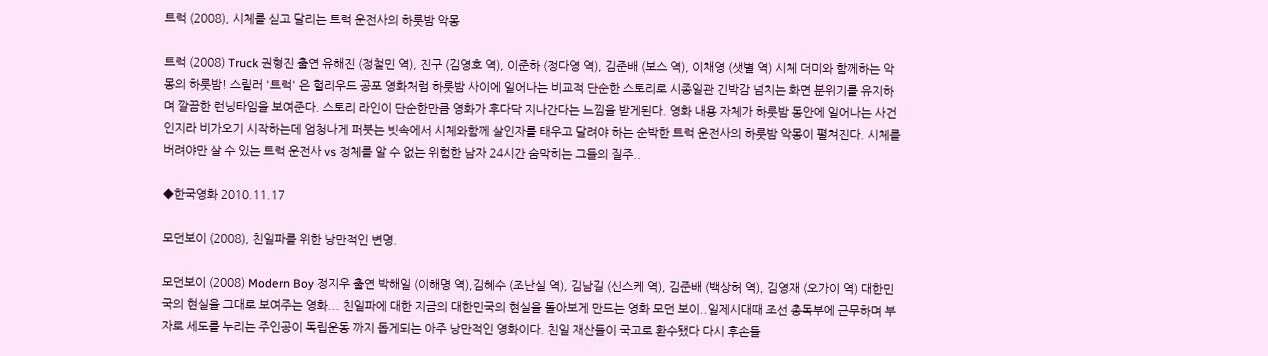트럭 (2008), 시체를 싣고 달리는 트럭 운전사의 하룻밤 악몽

트럭 (2008) Truck 권형진 출연 유해진 (정철민 역), 진구 (김영호 역), 이준하 (정다영 역), 김준배 (보스 역), 이채영 (샛별 역) 시체 더미와 함께하는 악몽의 하룻밤! 스릴러 '트럭' 은 헐리우드 공포 영화처럼 하룻밤 사이에 일어나는 비교적 단순한 스토리로 시종일관 긴박감 넘치는 화면 분위기를 유지하며 깔끔한 런닝타임을 보여준다. 스토리 라인이 단순한만큼 영화가 후다닥 지나간다는 느낌을 받게된다. 영화 내용 자체가 하룻밤 동안에 일어나는 사건 인지라 비가오기 시작하는데 엄청나게 퍼붓는 빗속에서 시체와함께 살인자를 태우고 달려야 하는 순박한 트럭 운전사의 하룻밤 악몽이 펼쳐진다. 시체를 버려야만 살 수 있는 트럭 운전사 vs 정체를 알 수 없는 위험한 남자 24시간 숨막히는 그들의 질주..

◆한국영화 2010.11.17

모던보이 (2008), 친일파를 위한 낭만적인 변명.

모던보이 (2008) Modern Boy 정지우 출연 박해일 (이해명 역),김혜수 (조난실 역), 김남길 (신스케 역), 김준배 (백상허 역), 김영재 (오가이 역) 대한민국의 현실을 그대로 보여주는 영화... 친일파에 대한 지금의 대한민국의 현실을 돌아보게 만드는 영화 모던 보이..일제시대때 조선 총독부에 근무하며 부자로 세도를 누리는 주인공이 독립운동 까지 돕게되는 아주 낭만적인 영화이다. 친일 재산들이 국고로 환수됐다 다시 후손들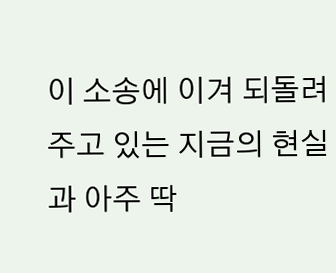이 소송에 이겨 되돌려 주고 있는 지금의 현실과 아주 딱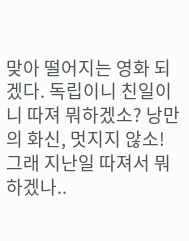맞아 떨어지는 영화 되겠다. 독립이니 친일이니 따져 뭐하겠소? 낭만의 화신, 멋지지 않소! 그래 지난일 따져서 뭐하겠나..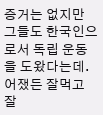증거는 없지만 그들도 한국인으로서 독립 운동을 도왔다는데.어쟀든 잘먹고 잘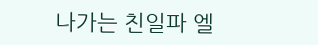나가는 친일파 엘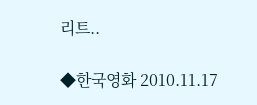리트..

◆한국영화 2010.11.17